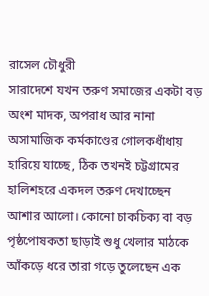রাসেল চৌধুরী
সারাদেশে যখন তরুণ সমাজের একটা বড় অংশ মাদক, অপরাধ আর নানা অসামাজিক কর্মকাণ্ডের গোলকধাঁধায় হারিয়ে যাচ্ছে, ঠিক তখনই চট্টগ্রামের হালিশহরে একদল তরুণ দেখাচ্ছেন আশার আলো। কোনো চাকচিক্য বা বড় পৃষ্ঠপোষকতা ছাড়াই শুধু খেলার মাঠকে আঁকড়ে ধরে তারা গড়ে তুলেছেন এক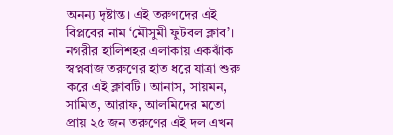অনন্য দৃষ্টান্ত। এই তরুণদের এই বিপ্লবের নাম ‘মৌসুমী ফুটবল ক্লাব’।
নগরীর হালিশহর এলাকায় একঝাঁক স্বপ্নবাজ তরুণের হাত ধরে যাত্রা শুরু করে এই ক্লাবটি। আনাস, সায়মন, সামিত, আরাফ, আলমিদের মতো প্রায় ২৫ জন তরুণের এই দল এখন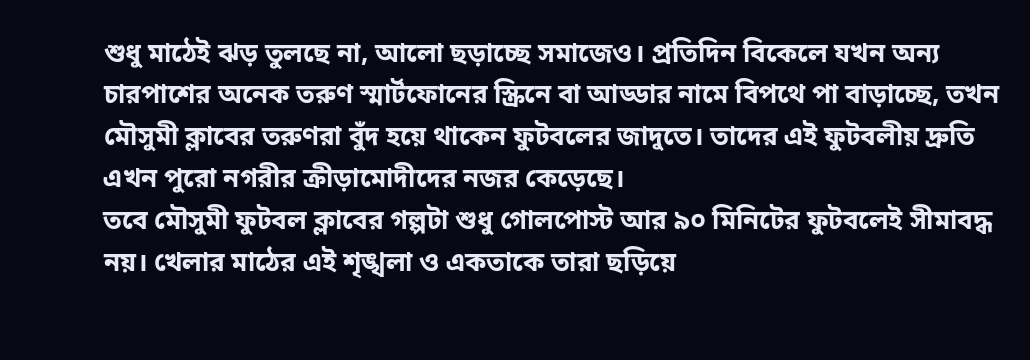শুধু মাঠেই ঝড় তুলছে না, আলো ছড়াচ্ছে সমাজেও। প্রতিদিন বিকেলে যখন অন্য চারপাশের অনেক তরুণ স্মার্টফোনের স্ক্রিনে বা আড্ডার নামে বিপথে পা বাড়াচ্ছে, তখন মৌসুমী ক্লাবের তরুণরা বুঁদ হয়ে থাকেন ফুটবলের জাদুতে। তাদের এই ফুটবলীয় দ্রুতি এখন পুরো নগরীর ক্রীড়ামোদীদের নজর কেড়েছে।
তবে মৌসুমী ফুটবল ক্লাবের গল্পটা শুধু গোলপোস্ট আর ৯০ মিনিটের ফুটবলেই সীমাবদ্ধ নয়। খেলার মাঠের এই শৃঙ্খলা ও একতাকে তারা ছড়িয়ে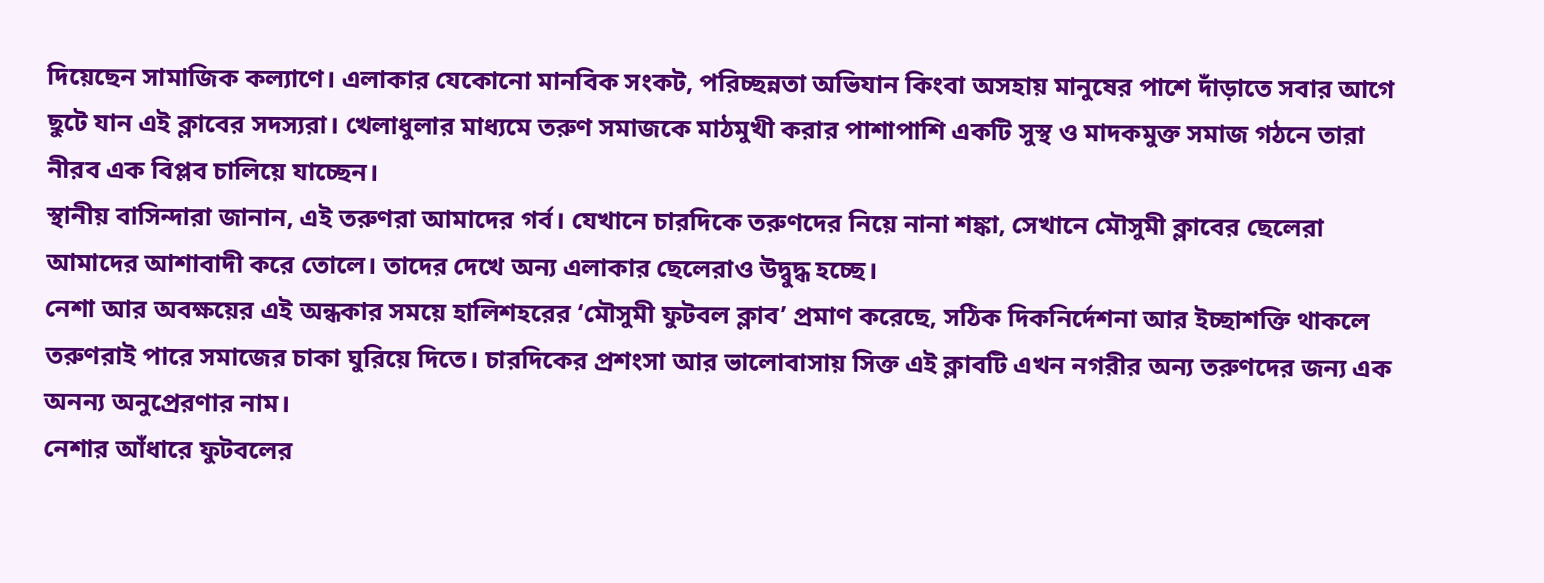দিয়েছেন সামাজিক কল্যাণে। এলাকার যেকোনো মানবিক সংকট, পরিচ্ছন্নতা অভিযান কিংবা অসহায় মানুষের পাশে দাঁড়াতে সবার আগে ছুটে যান এই ক্লাবের সদস্যরা। খেলাধুলার মাধ্যমে তরুণ সমাজকে মাঠমুখী করার পাশাপাশি একটি সুস্থ ও মাদকমুক্ত সমাজ গঠনে তারা নীরব এক বিপ্লব চালিয়ে যাচ্ছেন।
স্থানীয় বাসিন্দারা জানান, এই তরুণরা আমাদের গর্ব। যেখানে চারদিকে তরুণদের নিয়ে নানা শঙ্কা, সেখানে মৌসুমী ক্লাবের ছেলেরা আমাদের আশাবাদী করে তোলে। তাদের দেখে অন্য এলাকার ছেলেরাও উদ্বুদ্ধ হচ্ছে।
নেশা আর অবক্ষয়ের এই অন্ধকার সময়ে হালিশহরের ‘মৌসুমী ফুটবল ক্লাব’ প্রমাণ করেছে, সঠিক দিকনির্দেশনা আর ইচ্ছাশক্তি থাকলে তরুণরাই পারে সমাজের চাকা ঘুরিয়ে দিতে। চারদিকের প্রশংসা আর ভালোবাসায় সিক্ত এই ক্লাবটি এখন নগরীর অন্য তরুণদের জন্য এক অনন্য অনুপ্রেরণার নাম।
নেশার আঁধারে ফুটবলের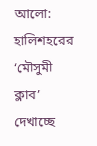আলো: হালিশহরের ‘মৌসুমী ক্লাব’ দেখাচ্ছে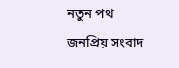নতুন পথ
জনপ্রিয় সংবাদ